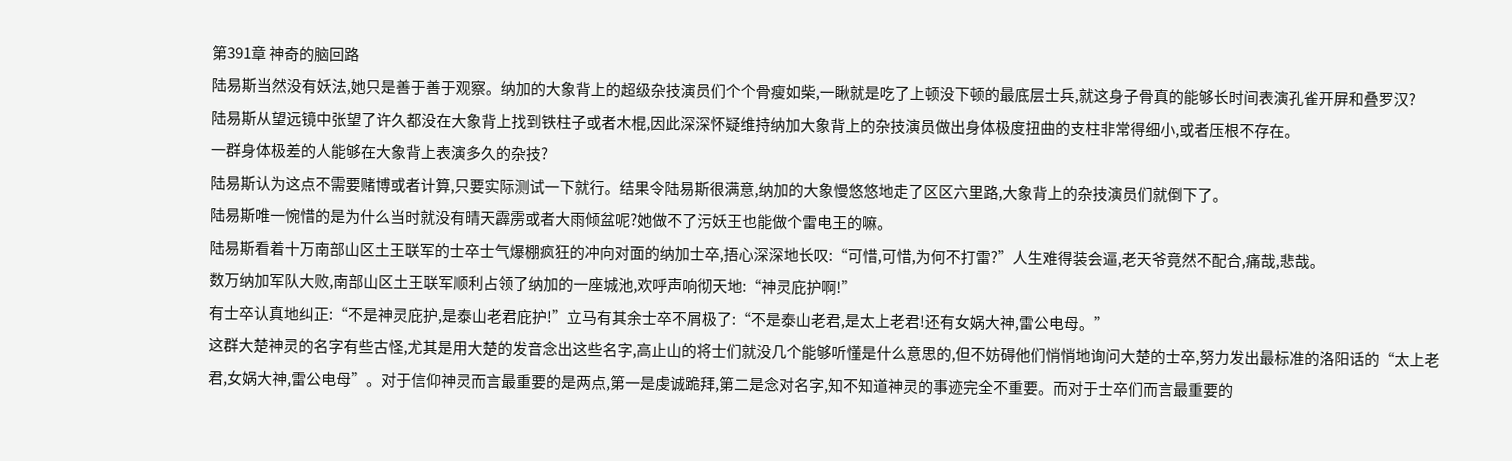第391章 神奇的脑回路
陆易斯当然没有妖法,她只是善于善于观察。纳加的大象背上的超级杂技演员们个个骨瘦如柴,一瞅就是吃了上顿没下顿的最底层士兵,就这身子骨真的能够长时间表演孔雀开屏和叠罗汉?
陆易斯从望远镜中张望了许久都没在大象背上找到铁柱子或者木棍,因此深深怀疑维持纳加大象背上的杂技演员做出身体极度扭曲的支柱非常得细小,或者压根不存在。
一群身体极差的人能够在大象背上表演多久的杂技?
陆易斯认为这点不需要赌博或者计算,只要实际测试一下就行。结果令陆易斯很满意,纳加的大象慢悠悠地走了区区六里路,大象背上的杂技演员们就倒下了。
陆易斯唯一惋惜的是为什么当时就没有晴天霹雳或者大雨倾盆呢?她做不了污妖王也能做个雷电王的嘛。
陆易斯看着十万南部山区土王联军的士卒士气爆棚疯狂的冲向对面的纳加士卒,捂心深深地长叹:“可惜,可惜,为何不打雷?”人生难得装会逼,老天爷竟然不配合,痛哉,悲哉。
数万纳加军队大败,南部山区土王联军顺利占领了纳加的一座城池,欢呼声响彻天地:“神灵庇护啊!”
有士卒认真地纠正:“不是神灵庇护,是泰山老君庇护!”立马有其余士卒不屑极了:“不是泰山老君,是太上老君!还有女娲大神,雷公电母。”
这群大楚神灵的名字有些古怪,尤其是用大楚的发音念出这些名字,高止山的将士们就没几个能够听懂是什么意思的,但不妨碍他们悄悄地询问大楚的士卒,努力发出最标准的洛阳话的“太上老君,女娲大神,雷公电母”。对于信仰神灵而言最重要的是两点,第一是虔诚跪拜,第二是念对名字,知不知道神灵的事迹完全不重要。而对于士卒们而言最重要的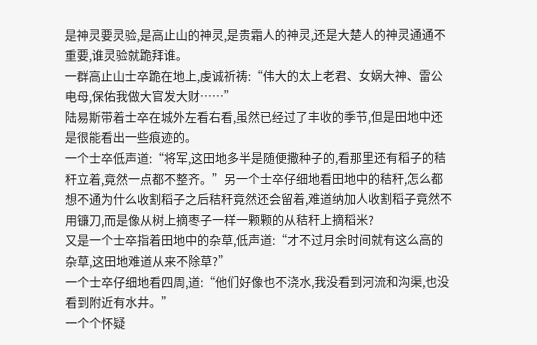是神灵要灵验,是高止山的神灵,是贵霜人的神灵,还是大楚人的神灵通通不重要,谁灵验就跪拜谁。
一群高止山士卒跪在地上,虔诚祈祷:“伟大的太上老君、女娲大神、雷公电母,保佑我做大官发大财……”
陆易斯带着士卒在城外左看右看,虽然已经过了丰收的季节,但是田地中还是很能看出一些痕迹的。
一个士卒低声道:“将军,这田地多半是随便撒种子的,看那里还有稻子的秸秆立着,竟然一点都不整齐。”另一个士卒仔细地看田地中的秸秆,怎么都想不通为什么收割稻子之后秸秆竟然还会留着,难道纳加人收割稻子竟然不用镰刀,而是像从树上摘枣子一样一颗颗的从秸秆上摘稻米?
又是一个士卒指着田地中的杂草,低声道:“才不过月余时间就有这么高的杂草,这田地难道从来不除草?”
一个士卒仔细地看四周,道:“他们好像也不浇水,我没看到河流和沟渠,也没看到附近有水井。”
一个个怀疑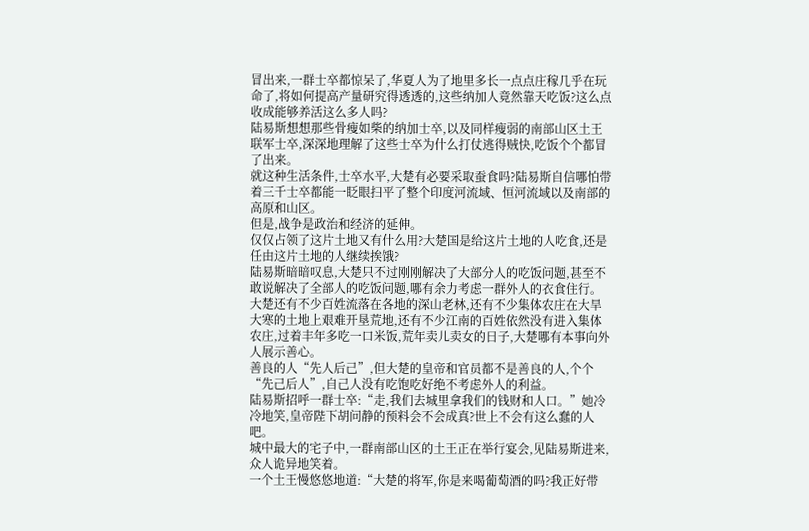冒出来,一群士卒都惊呆了,华夏人为了地里多长一点点庄稼几乎在玩命了,将如何提高产量研究得透透的,这些纳加人竟然靠天吃饭?这么点收成能够养活这么多人吗?
陆易斯想想那些骨瘦如柴的纳加士卒,以及同样瘦弱的南部山区土王联军士卒,深深地理解了这些士卒为什么打仗逃得贼快,吃饭个个都冒了出来。
就这种生活条件,士卒水平,大楚有必要采取蚕食吗?陆易斯自信哪怕带着三千士卒都能一眨眼扫平了整个印度河流域、恒河流域以及南部的高原和山区。
但是,战争是政治和经济的延伸。
仅仅占领了这片土地又有什么用?大楚国是给这片土地的人吃食,还是任由这片土地的人继续挨饿?
陆易斯暗暗叹息,大楚只不过刚刚解决了大部分人的吃饭问题,甚至不敢说解决了全部人的吃饭问题,哪有余力考虑一群外人的衣食住行。大楚还有不少百姓流落在各地的深山老林,还有不少集体农庄在大旱大寒的土地上艰难开垦荒地,还有不少江南的百姓依然没有进入集体农庄,过着丰年多吃一口米饭,荒年卖儿卖女的日子,大楚哪有本事向外人展示善心。
善良的人“先人后己”,但大楚的皇帝和官员都不是善良的人,个个“先己后人”,自己人没有吃饱吃好绝不考虑外人的利益。
陆易斯招呼一群士卒:“走,我们去城里拿我们的钱财和人口。”她冷冷地笑,皇帝陛下胡问静的预料会不会成真?世上不会有这么蠢的人吧。
城中最大的宅子中,一群南部山区的土王正在举行宴会,见陆易斯进来,众人诡异地笑着。
一个土王慢悠悠地道:“大楚的将军,你是来喝葡萄酒的吗?我正好带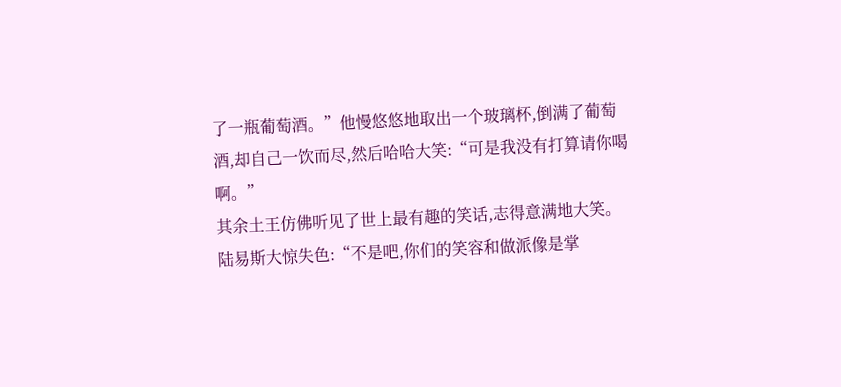了一瓶葡萄酒。”他慢悠悠地取出一个玻璃杯,倒满了葡萄酒,却自己一饮而尽,然后哈哈大笑:“可是我没有打算请你喝啊。”
其余土王仿佛听见了世上最有趣的笑话,志得意满地大笑。
陆易斯大惊失色:“不是吧,你们的笑容和做派像是掌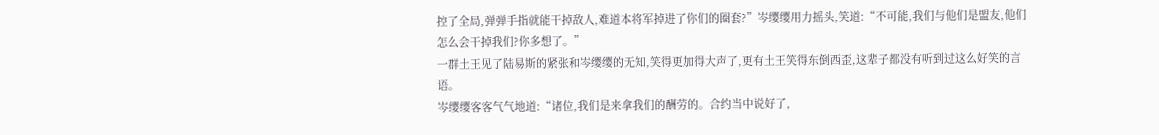控了全局,弹弹手指就能干掉敌人,难道本将军掉进了你们的圈套?”岑缨缨用力摇头,笑道:“不可能,我们与他们是盟友,他们怎么会干掉我们?你多想了。”
一群土王见了陆易斯的紧张和岑缨缨的无知,笑得更加得大声了,更有土王笑得东倒西歪,这辈子都没有听到过这么好笑的言语。
岑缨缨客客气气地道:“诸位,我们是来拿我们的酬劳的。合约当中说好了,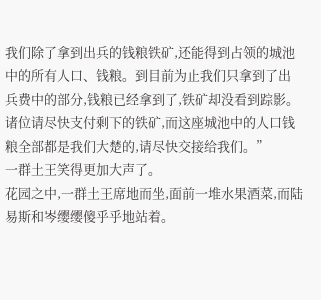我们除了拿到出兵的钱粮铁矿,还能得到占领的城池中的所有人口、钱粮。到目前为止我们只拿到了出兵费中的部分,钱粮已经拿到了,铁矿却没看到踪影。诸位请尽快支付剩下的铁矿,而这座城池中的人口钱粮全部都是我们大楚的,请尽快交接给我们。”
一群土王笑得更加大声了。
花园之中,一群土王席地而坐,面前一堆水果酒菜,而陆易斯和岑缨缨傻乎乎地站着。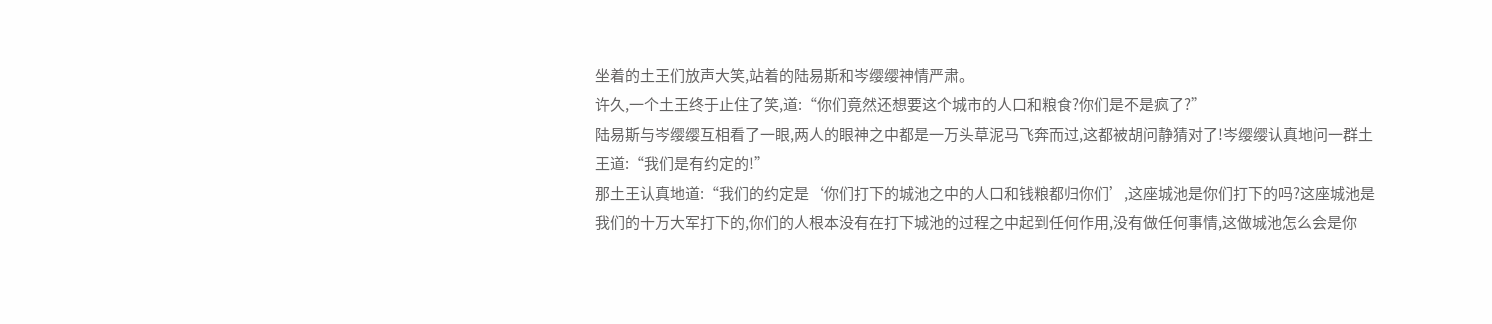坐着的土王们放声大笑,站着的陆易斯和岑缨缨神情严肃。
许久,一个土王终于止住了笑,道:“你们竟然还想要这个城市的人口和粮食?你们是不是疯了?”
陆易斯与岑缨缨互相看了一眼,两人的眼神之中都是一万头草泥马飞奔而过,这都被胡问静猜对了!岑缨缨认真地问一群土王道:“我们是有约定的!”
那土王认真地道:“我们的约定是‘你们打下的城池之中的人口和钱粮都归你们’,这座城池是你们打下的吗?这座城池是我们的十万大军打下的,你们的人根本没有在打下城池的过程之中起到任何作用,没有做任何事情,这做城池怎么会是你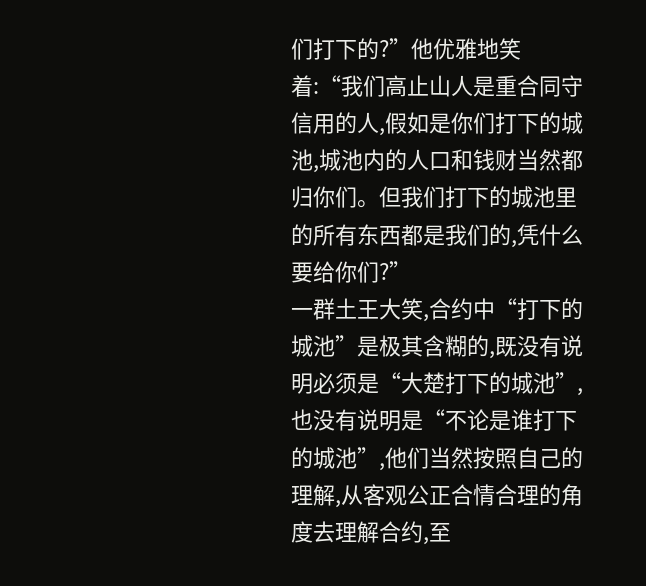们打下的?”他优雅地笑着:“我们高止山人是重合同守信用的人,假如是你们打下的城池,城池内的人口和钱财当然都归你们。但我们打下的城池里的所有东西都是我们的,凭什么要给你们?”
一群土王大笑,合约中“打下的城池”是极其含糊的,既没有说明必须是“大楚打下的城池”,也没有说明是“不论是谁打下的城池”,他们当然按照自己的理解,从客观公正合情合理的角度去理解合约,至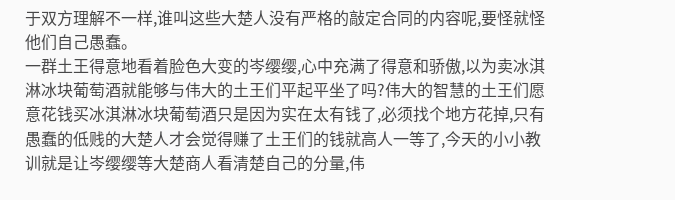于双方理解不一样,谁叫这些大楚人没有严格的敲定合同的内容呢,要怪就怪他们自己愚蠢。
一群土王得意地看着脸色大变的岑缨缨,心中充满了得意和骄傲,以为卖冰淇淋冰块葡萄酒就能够与伟大的土王们平起平坐了吗?伟大的智慧的土王们愿意花钱买冰淇淋冰块葡萄酒只是因为实在太有钱了,必须找个地方花掉,只有愚蠢的低贱的大楚人才会觉得赚了土王们的钱就高人一等了,今天的小小教训就是让岑缨缨等大楚商人看清楚自己的分量,伟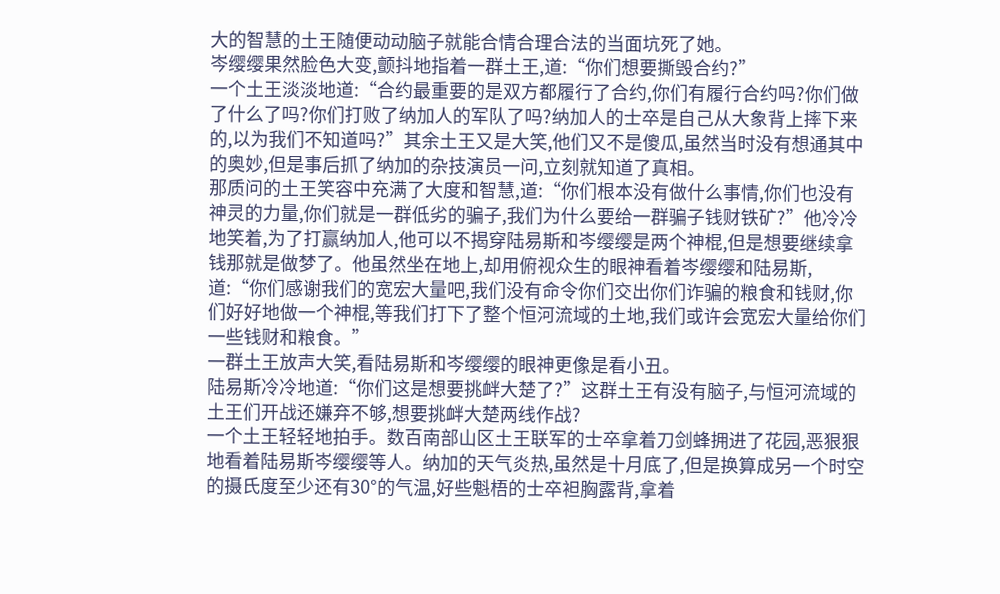大的智慧的土王随便动动脑子就能合情合理合法的当面坑死了她。
岑缨缨果然脸色大变,颤抖地指着一群土王,道:“你们想要撕毁合约?”
一个土王淡淡地道:“合约最重要的是双方都履行了合约,你们有履行合约吗?你们做了什么了吗?你们打败了纳加人的军队了吗?纳加人的士卒是自己从大象背上摔下来的,以为我们不知道吗?”其余土王又是大笑,他们又不是傻瓜,虽然当时没有想通其中的奥妙,但是事后抓了纳加的杂技演员一问,立刻就知道了真相。
那质问的土王笑容中充满了大度和智慧,道:“你们根本没有做什么事情,你们也没有神灵的力量,你们就是一群低劣的骗子,我们为什么要给一群骗子钱财铁矿?”他冷冷地笑着,为了打赢纳加人,他可以不揭穿陆易斯和岑缨缨是两个神棍,但是想要继续拿钱那就是做梦了。他虽然坐在地上,却用俯视众生的眼神看着岑缨缨和陆易斯,道:“你们感谢我们的宽宏大量吧,我们没有命令你们交出你们诈骗的粮食和钱财,你们好好地做一个神棍,等我们打下了整个恒河流域的土地,我们或许会宽宏大量给你们一些钱财和粮食。”
一群土王放声大笑,看陆易斯和岑缨缨的眼神更像是看小丑。
陆易斯冷冷地道:“你们这是想要挑衅大楚了?”这群土王有没有脑子,与恒河流域的土王们开战还嫌弃不够,想要挑衅大楚两线作战?
一个土王轻轻地拍手。数百南部山区土王联军的士卒拿着刀剑蜂拥进了花园,恶狠狠地看着陆易斯岑缨缨等人。纳加的天气炎热,虽然是十月底了,但是换算成另一个时空的摄氏度至少还有30°的气温,好些魁梧的士卒袒胸露背,拿着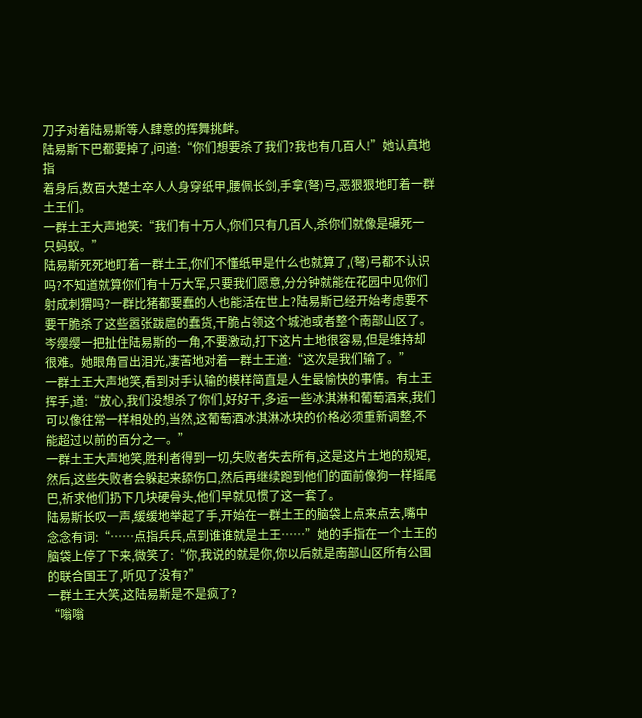刀子对着陆易斯等人肆意的挥舞挑衅。
陆易斯下巴都要掉了,问道:“你们想要杀了我们?我也有几百人!”她认真地指
着身后,数百大楚士卒人人身穿纸甲,腰佩长剑,手拿(弩)弓,恶狠狠地盯着一群土王们。
一群土王大声地笑:“我们有十万人,你们只有几百人,杀你们就像是碾死一只蚂蚁。”
陆易斯死死地盯着一群土王,你们不懂纸甲是什么也就算了,(弩)弓都不认识吗?不知道就算你们有十万大军,只要我们愿意,分分钟就能在花园中见你们射成刺猬吗?一群比猪都要蠢的人也能活在世上?陆易斯已经开始考虑要不要干脆杀了这些嚣张跋扈的蠢货,干脆占领这个城池或者整个南部山区了。
岑缨缨一把扯住陆易斯的一角,不要激动,打下这片土地很容易,但是维持却很难。她眼角冒出泪光,凄苦地对着一群土王道:“这次是我们输了。”
一群土王大声地笑,看到对手认输的模样简直是人生最愉快的事情。有土王挥手,道:“放心,我们没想杀了你们,好好干,多运一些冰淇淋和葡萄酒来,我们可以像往常一样相处的,当然,这葡萄酒冰淇淋冰块的价格必须重新调整,不能超过以前的百分之一。”
一群土王大声地笑,胜利者得到一切,失败者失去所有,这是这片土地的规矩,然后,这些失败者会躲起来舔伤口,然后再继续跑到他们的面前像狗一样摇尾巴,祈求他们扔下几块硬骨头,他们早就见惯了这一套了。
陆易斯长叹一声,缓缓地举起了手,开始在一群土王的脑袋上点来点去,嘴中念念有词:“……点指兵兵,点到谁谁就是土王……”她的手指在一个土王的脑袋上停了下来,微笑了:“你,我说的就是你,你以后就是南部山区所有公国的联合国王了,听见了没有?”
一群土王大笑,这陆易斯是不是疯了?
“嗡嗡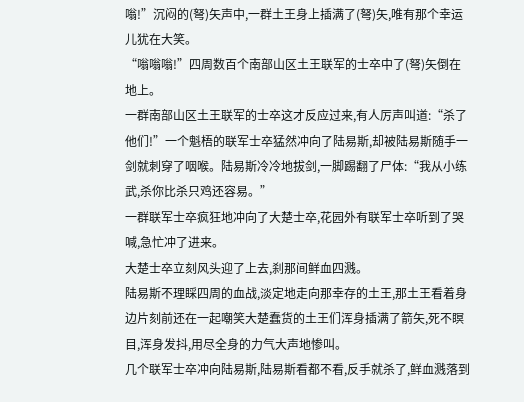嗡!”沉闷的(弩)矢声中,一群土王身上插满了(弩)矢,唯有那个幸运儿犹在大笑。
“嗡嗡嗡!”四周数百个南部山区土王联军的士卒中了(弩)矢倒在地上。
一群南部山区土王联军的士卒这才反应过来,有人厉声叫道:“杀了他们!”一个魁梧的联军士卒猛然冲向了陆易斯,却被陆易斯随手一剑就刺穿了咽喉。陆易斯冷冷地拔剑,一脚踢翻了尸体:“我从小练武,杀你比杀只鸡还容易。”
一群联军士卒疯狂地冲向了大楚士卒,花园外有联军士卒听到了哭喊,急忙冲了进来。
大楚士卒立刻风头迎了上去,刹那间鲜血四溅。
陆易斯不理睬四周的血战,淡定地走向那幸存的土王,那土王看着身边片刻前还在一起嘲笑大楚蠢货的土王们浑身插满了箭矢,死不瞑目,浑身发抖,用尽全身的力气大声地惨叫。
几个联军士卒冲向陆易斯,陆易斯看都不看,反手就杀了,鲜血溅落到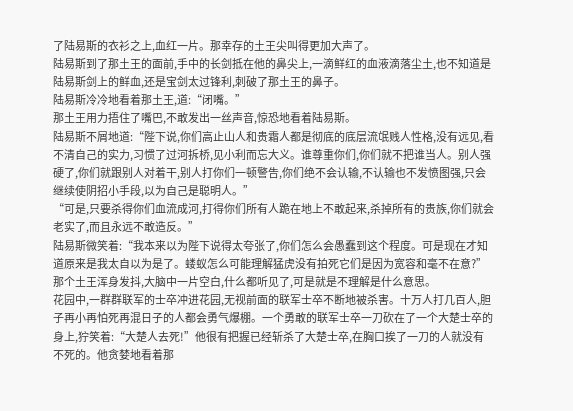了陆易斯的衣衫之上,血红一片。那幸存的土王尖叫得更加大声了。
陆易斯到了那土王的面前,手中的长剑抵在他的鼻尖上,一滴鲜红的血液滴落尘土,也不知道是陆易斯剑上的鲜血,还是宝剑太过锋利,刺破了那土王的鼻子。
陆易斯冷冷地看着那土王,道:“闭嘴。”
那土王用力捂住了嘴巴,不敢发出一丝声音,惊恐地看着陆易斯。
陆易斯不屑地道:“陛下说,你们高止山人和贵霜人都是彻底的底层流氓贱人性格,没有远见,看不清自己的实力,习惯了过河拆桥,见小利而忘大义。谁尊重你们,你们就不把谁当人。别人强硬了,你们就跟别人对着干,别人打你们一顿警告,你们绝不会认输,不认输也不发愤图强,只会继续使阴招小手段,以为自己是聪明人。”
“可是,只要杀得你们血流成河,打得你们所有人跪在地上不敢起来,杀掉所有的贵族,你们就会老实了,而且永远不敢造反。”
陆易斯微笑着:“我本来以为陛下说得太夸张了,你们怎么会愚蠢到这个程度。可是现在才知道原来是我太自以为是了。蝼蚁怎么可能理解猛虎没有拍死它们是因为宽容和毫不在意?”
那个土王浑身发抖,大脑中一片空白,什么都听见了,可是就是不理解是什么意思。
花园中,一群群联军的士卒冲进花园,无视前面的联军士卒不断地被杀害。十万人打几百人,胆子再小再怕死再混日子的人都会勇气爆棚。一个勇敢的联军士卒一刀砍在了一个大楚士卒的身上,狞笑着:“大楚人去死!”他很有把握已经斩杀了大楚士卒,在胸口挨了一刀的人就没有不死的。他贪婪地看着那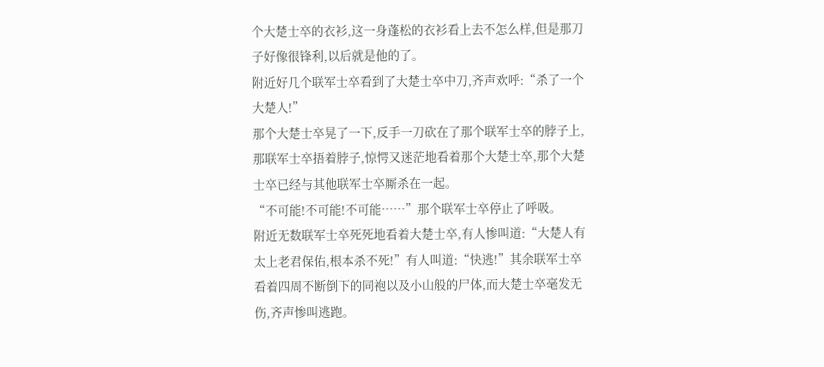个大楚士卒的衣衫,这一身蓬松的衣衫看上去不怎么样,但是那刀子好像很锋利,以后就是他的了。
附近好几个联军士卒看到了大楚士卒中刀,齐声欢呼:“杀了一个大楚人!”
那个大楚士卒晃了一下,反手一刀砍在了那个联军士卒的脖子上,那联军士卒捂着脖子,惊愕又迷茫地看着那个大楚士卒,那个大楚士卒已经与其他联军士卒厮杀在一起。
“不可能!不可能!不可能……”那个联军士卒停止了呼吸。
附近无数联军士卒死死地看着大楚士卒,有人惨叫道:“大楚人有太上老君保佑,根本杀不死!”有人叫道:“快逃!”其余联军士卒看着四周不断倒下的同袍以及小山般的尸体,而大楚士卒毫发无伤,齐声惨叫逃跑。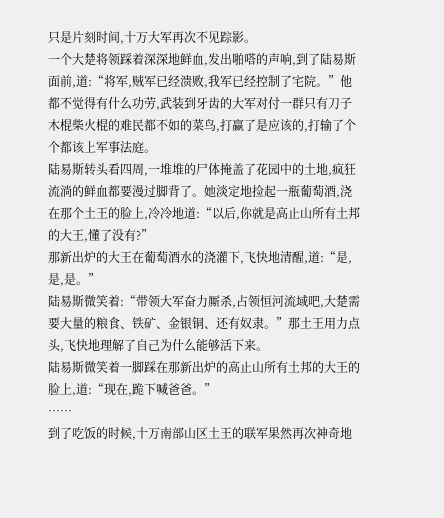只是片刻时间,十万大军再次不见踪影。
一个大楚将领踩着深深地鲜血,发出啪嗒的声响,到了陆易斯面前,道:“将军,贼军已经溃败,我军已经控制了宅院。”他都不觉得有什么功劳,武装到牙齿的大军对付一群只有刀子木棍柴火棍的难民都不如的菜鸟,打赢了是应该的,打输了个个都该上军事法庭。
陆易斯转头看四周,一堆堆的尸体掩盖了花园中的土地,疯狂流淌的鲜血都要漫过脚背了。她淡定地捡起一瓶葡萄酒,浇在那个土王的脸上,冷冷地道:“以后,你就是高止山所有土邦的大王,懂了没有?”
那新出炉的大王在葡萄酒水的浇灌下,飞快地清醒,道:“是,是,是。”
陆易斯微笑着:“带领大军奋力厮杀,占领恒河流域吧,大楚需要大量的粮食、铁矿、金银铜、还有奴隶。”那土王用力点头,飞快地理解了自己为什么能够活下来。
陆易斯微笑着一脚踩在那新出炉的高止山所有土邦的大王的脸上,道:“现在,跪下喊爸爸。”
……
到了吃饭的时候,十万南部山区土王的联军果然再次神奇地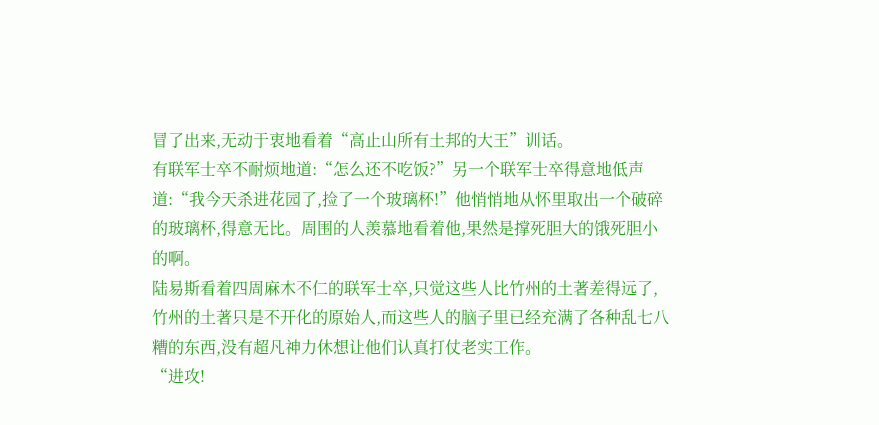冒了出来,无动于衷地看着“高止山所有土邦的大王”训话。
有联军士卒不耐烦地道:“怎么还不吃饭?”另一个联军士卒得意地低声道:“我今天杀进花园了,捡了一个玻璃杯!”他悄悄地从怀里取出一个破碎的玻璃杯,得意无比。周围的人羡慕地看着他,果然是撑死胆大的饿死胆小的啊。
陆易斯看着四周麻木不仁的联军士卒,只觉这些人比竹州的土著差得远了,竹州的土著只是不开化的原始人,而这些人的脑子里已经充满了各种乱七八糟的东西,没有超凡神力休想让他们认真打仗老实工作。
“进攻!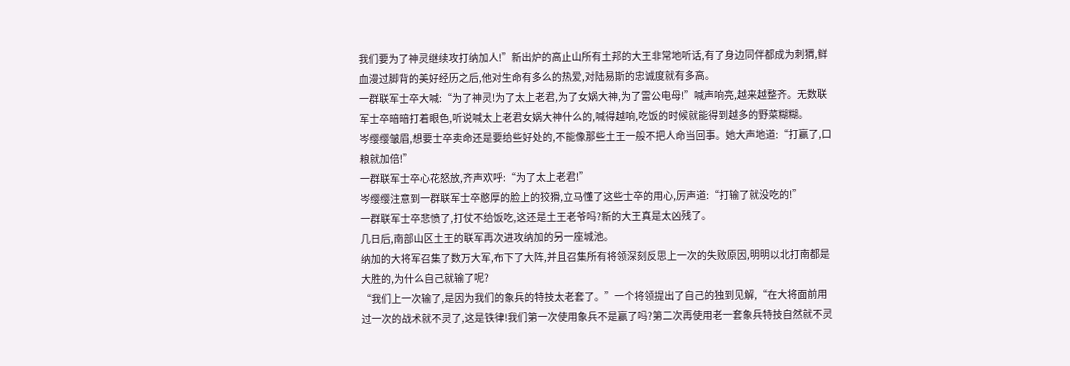我们要为了神灵继续攻打纳加人!”新出炉的高止山所有土邦的大王非常地听话,有了身边同伴都成为刺猬,鲜血漫过脚背的美好经历之后,他对生命有多么的热爱,对陆易斯的忠诚度就有多高。
一群联军士卒大喊:“为了神灵!为了太上老君,为了女娲大神,为了雷公电母!”喊声响亮,越来越整齐。无数联军士卒暗暗打着眼色,听说喊太上老君女娲大神什么的,喊得越响,吃饭的时候就能得到越多的野菜糊糊。
岑缨缨皱眉,想要士卒卖命还是要给些好处的,不能像那些土王一般不把人命当回事。她大声地道:“打赢了,口粮就加倍!”
一群联军士卒心花怒放,齐声欢呼:“为了太上老君!”
岑缨缨注意到一群联军士卒憨厚的脸上的狡猾,立马懂了这些士卒的用心,厉声道:“打输了就没吃的!”
一群联军士卒悲愤了,打仗不给饭吃,这还是土王老爷吗?新的大王真是太凶残了。
几日后,南部山区土王的联军再次进攻纳加的另一座城池。
纳加的大将军召集了数万大军,布下了大阵,并且召集所有将领深刻反思上一次的失败原因,明明以北打南都是大胜的,为什么自己就输了呢?
“我们上一次输了,是因为我们的象兵的特技太老套了。”一个将领提出了自己的独到见解,“在大将面前用过一次的战术就不灵了,这是铁律!我们第一次使用象兵不是赢了吗?第二次再使用老一套象兵特技自然就不灵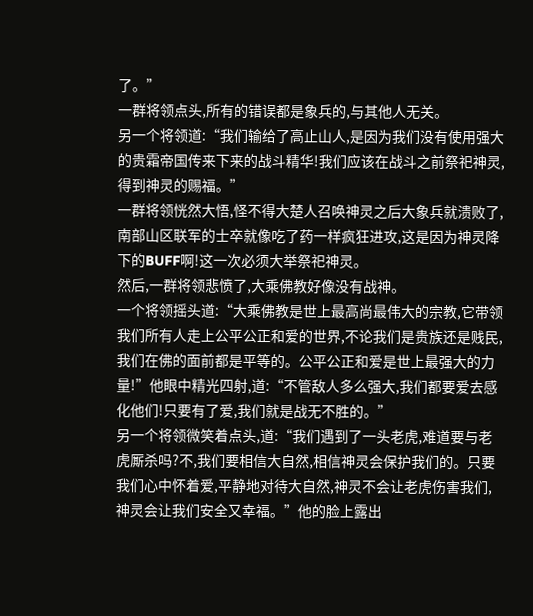了。”
一群将领点头,所有的错误都是象兵的,与其他人无关。
另一个将领道:“我们输给了高止山人,是因为我们没有使用强大的贵霜帝国传来下来的战斗精华!我们应该在战斗之前祭祀神灵,得到神灵的赐福。”
一群将领恍然大悟,怪不得大楚人召唤神灵之后大象兵就溃败了,南部山区联军的士卒就像吃了药一样疯狂进攻,这是因为神灵降下的BUFF啊!这一次必须大举祭祀神灵。
然后,一群将领悲愤了,大乘佛教好像没有战神。
一个将领摇头道:“大乘佛教是世上最高尚最伟大的宗教,它带领我们所有人走上公平公正和爱的世界,不论我们是贵族还是贱民,我们在佛的面前都是平等的。公平公正和爱是世上最强大的力量!”他眼中精光四射,道:“不管敌人多么强大,我们都要爱去感化他们!只要有了爱,我们就是战无不胜的。”
另一个将领微笑着点头,道:“我们遇到了一头老虎,难道要与老虎厮杀吗?不,我们要相信大自然,相信神灵会保护我们的。只要我们心中怀着爱,平静地对待大自然,神灵不会让老虎伤害我们,神灵会让我们安全又幸福。”他的脸上露出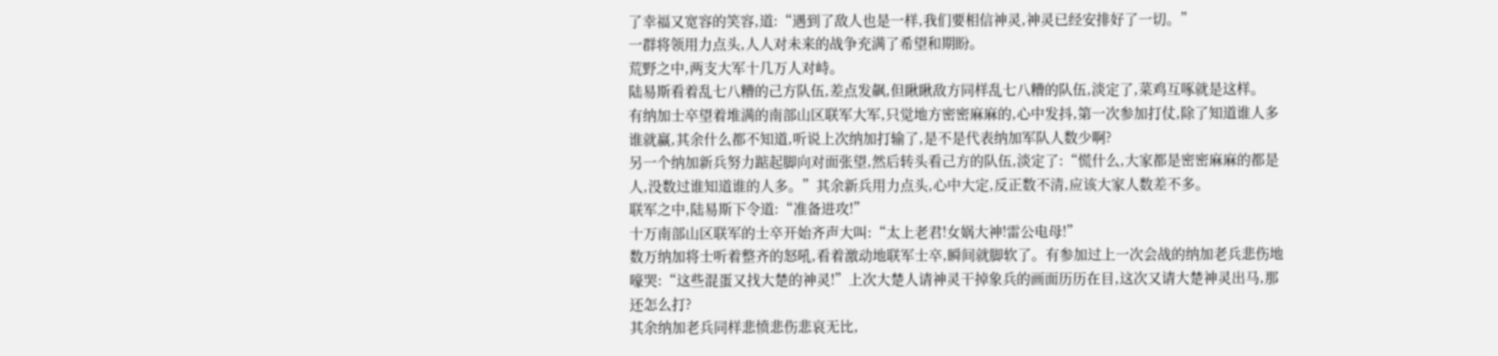了幸福又宽容的笑容,道:“遇到了敌人也是一样,我们要相信神灵,神灵已经安排好了一切。”
一群将领用力点头,人人对未来的战争充满了希望和期盼。
荒野之中,两支大军十几万人对峙。
陆易斯看着乱七八糟的己方队伍,差点发飙,但瞅瞅敌方同样乱七八糟的队伍,淡定了,菜鸡互啄就是这样。
有纳加士卒望着堆满的南部山区联军大军,只觉地方密密麻麻的,心中发抖,第一次参加打仗,除了知道谁人多谁就赢,其余什么都不知道,听说上次纳加打输了,是不是代表纳加军队人数少啊?
另一个纳加新兵努力踮起脚向对面张望,然后转头看己方的队伍,淡定了:“慌什么,大家都是密密麻麻的都是人,没数过谁知道谁的人多。”其余新兵用力点头,心中大定,反正数不清,应该大家人数差不多。
联军之中,陆易斯下令道:“准备进攻!”
十万南部山区联军的士卒开始齐声大叫:“太上老君!女娲大神!雷公电母!”
数万纳加将士听着整齐的怒吼,看着激动地联军士卒,瞬间就脚软了。有参加过上一次会战的纳加老兵悲伤地嚎哭:“这些混蛋又找大楚的神灵!”上次大楚人请神灵干掉象兵的画面历历在目,这次又请大楚神灵出马,那还怎么打?
其余纳加老兵同样悲愤悲伤悲哀无比,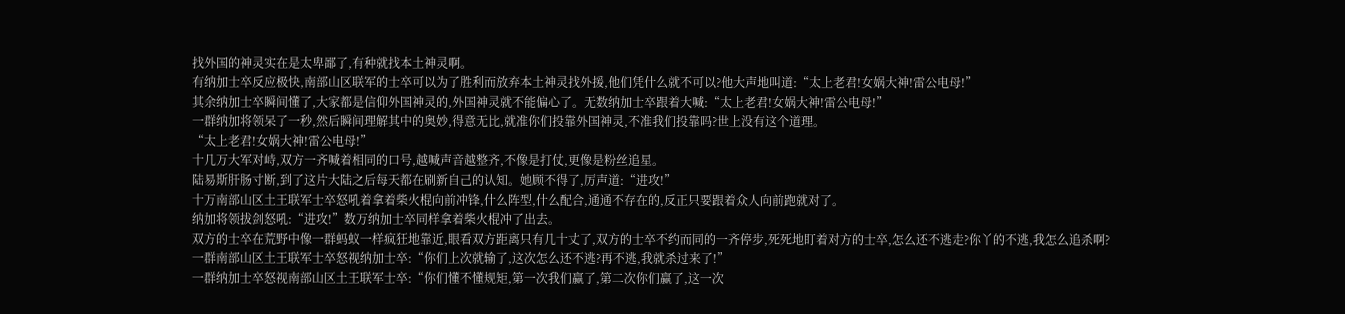找外国的神灵实在是太卑鄙了,有种就找本土神灵啊。
有纳加士卒反应极快,南部山区联军的士卒可以为了胜利而放弃本土神灵找外援,他们凭什么就不可以?他大声地叫道:“太上老君!女娲大神!雷公电母!”
其余纳加士卒瞬间懂了,大家都是信仰外国神灵的,外国神灵就不能偏心了。无数纳加士卒跟着大喊:“太上老君!女娲大神!雷公电母!”
一群纳加将领呆了一秒,然后瞬间理解其中的奥妙,得意无比,就准你们投靠外国神灵,不准我们投靠吗?世上没有这个道理。
“太上老君!女娲大神!雷公电母!”
十几万大军对峙,双方一齐喊着相同的口号,越喊声音越整齐,不像是打仗,更像是粉丝追星。
陆易斯肝肠寸断,到了这片大陆之后每天都在刷新自己的认知。她顾不得了,厉声道:“进攻!”
十万南部山区土王联军士卒怒吼着拿着柴火棍向前冲锋,什么阵型,什么配合,通通不存在的,反正只要跟着众人向前跑就对了。
纳加将领拔剑怒吼:“进攻!”数万纳加士卒同样拿着柴火棍冲了出去。
双方的士卒在荒野中像一群蚂蚁一样疯狂地靠近,眼看双方距离只有几十丈了,双方的士卒不约而同的一齐停步,死死地盯着对方的士卒,怎么还不逃走?你丫的不逃,我怎么追杀啊?
一群南部山区土王联军士卒怒视纳加士卒:“你们上次就输了,这次怎么还不逃?再不逃,我就杀过来了!”
一群纳加士卒怒视南部山区土王联军士卒:“你们懂不懂规矩,第一次我们赢了,第二次你们赢了,这一次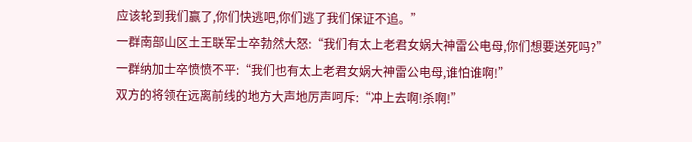应该轮到我们赢了,你们快逃吧,你们逃了我们保证不追。”
一群南部山区土王联军士卒勃然大怒:“我们有太上老君女娲大神雷公电母,你们想要送死吗?”
一群纳加士卒愤愤不平:“我们也有太上老君女娲大神雷公电母,谁怕谁啊!”
双方的将领在远离前线的地方大声地厉声呵斥:“冲上去啊!杀啊!”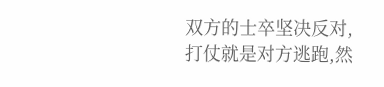双方的士卒坚决反对,打仗就是对方逃跑,然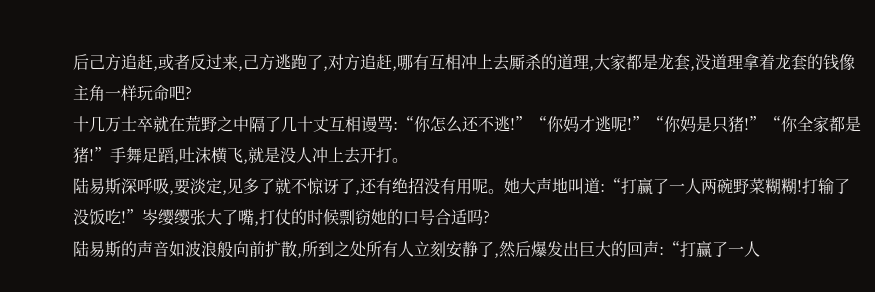后己方追赶,或者反过来,己方逃跑了,对方追赶,哪有互相冲上去厮杀的道理,大家都是龙套,没道理拿着龙套的钱像主角一样玩命吧?
十几万士卒就在荒野之中隔了几十丈互相谩骂:“你怎么还不逃!”“你妈才逃呢!”“你妈是只猪!”“你全家都是猪!”手舞足蹈,吐沫横飞,就是没人冲上去开打。
陆易斯深呼吸,要淡定,见多了就不惊讶了,还有绝招没有用呢。她大声地叫道:“打赢了一人两碗野菜糊糊!打输了没饭吃!”岑缨缨张大了嘴,打仗的时候剽窃她的口号合适吗?
陆易斯的声音如波浪般向前扩散,所到之处所有人立刻安静了,然后爆发出巨大的回声:“打赢了一人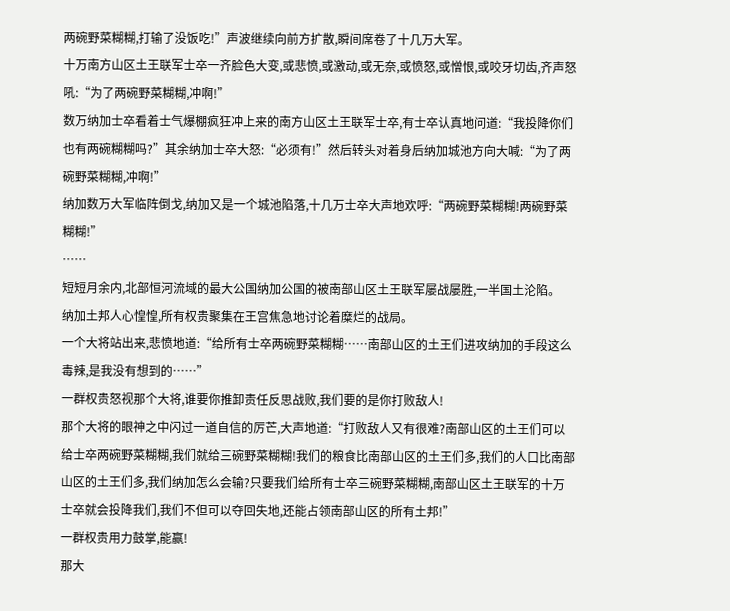两碗野菜糊糊,打输了没饭吃!”声波继续向前方扩散,瞬间席卷了十几万大军。
十万南方山区土王联军士卒一齐脸色大变,或悲愤,或激动,或无奈,或愤怒,或憎恨,或咬牙切齿,齐声怒吼:“为了两碗野菜糊糊,冲啊!”
数万纳加士卒看着士气爆棚疯狂冲上来的南方山区土王联军士卒,有士卒认真地问道:“我投降你们也有两碗糊糊吗?”其余纳加士卒大怒:“必须有!”然后转头对着身后纳加城池方向大喊:“为了两碗野菜糊糊,冲啊!”
纳加数万大军临阵倒戈,纳加又是一个城池陷落,十几万士卒大声地欢呼:“两碗野菜糊糊!两碗野菜糊糊!”
……
短短月余内,北部恒河流域的最大公国纳加公国的被南部山区土王联军屡战屡胜,一半国土沦陷。
纳加土邦人心惶惶,所有权贵聚集在王宫焦急地讨论着糜烂的战局。
一个大将站出来,悲愤地道:“给所有士卒两碗野菜糊糊……南部山区的土王们进攻纳加的手段这么毒辣,是我没有想到的……”
一群权贵怒视那个大将,谁要你推卸责任反思战败,我们要的是你打败敌人!
那个大将的眼神之中闪过一道自信的厉芒,大声地道:“打败敌人又有很难?南部山区的土王们可以给士卒两碗野菜糊糊,我们就给三碗野菜糊糊!我们的粮食比南部山区的土王们多,我们的人口比南部山区的土王们多,我们纳加怎么会输?只要我们给所有士卒三碗野菜糊糊,南部山区土王联军的十万士卒就会投降我们,我们不但可以夺回失地,还能占领南部山区的所有土邦!”
一群权贵用力鼓掌,能赢!
那大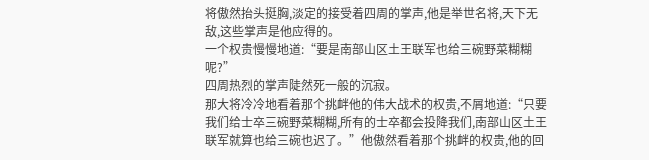将傲然抬头挺胸,淡定的接受着四周的掌声,他是举世名将,天下无敌,这些掌声是他应得的。
一个权贵慢慢地道:“要是南部山区土王联军也给三碗野菜糊糊呢?”
四周热烈的掌声陡然死一般的沉寂。
那大将冷冷地看着那个挑衅他的伟大战术的权贵,不屑地道:“只要我们给士卒三碗野菜糊糊,所有的士卒都会投降我们,南部山区土王联军就算也给三碗也迟了。”他傲然看着那个挑衅的权贵,他的回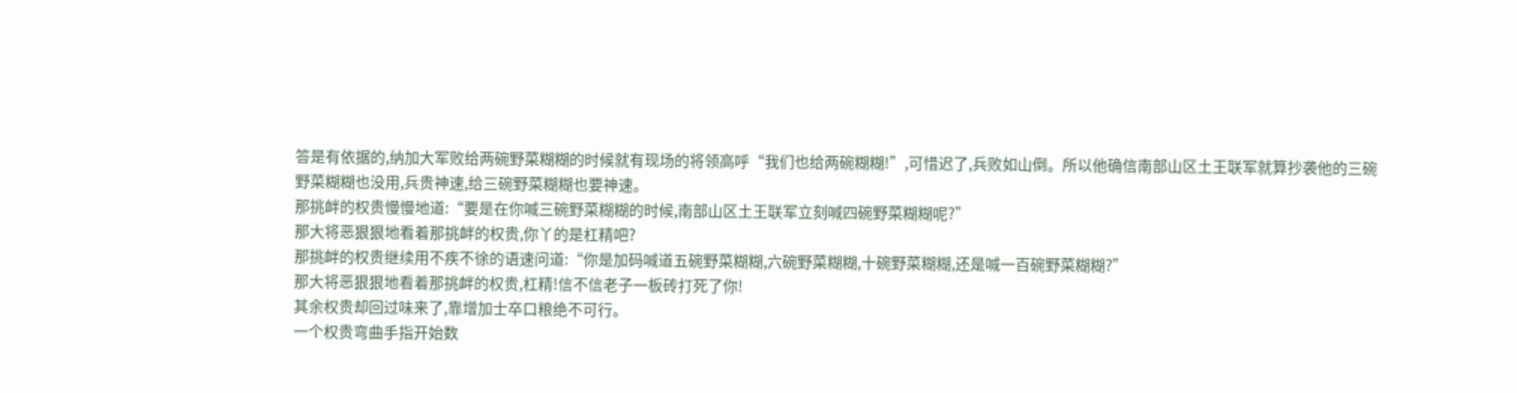答是有依据的,纳加大军败给两碗野菜糊糊的时候就有现场的将领高呼“我们也给两碗糊糊!”,可惜迟了,兵败如山倒。所以他确信南部山区土王联军就算抄袭他的三碗野菜糊糊也没用,兵贵神速,给三碗野菜糊糊也要神速。
那挑衅的权贵慢慢地道:“要是在你喊三碗野菜糊糊的时候,南部山区土王联军立刻喊四碗野菜糊糊呢?”
那大将恶狠狠地看着那挑衅的权贵,你丫的是杠精吧?
那挑衅的权贵继续用不疾不徐的语速问道:“你是加码喊道五碗野菜糊糊,六碗野菜糊糊,十碗野菜糊糊,还是喊一百碗野菜糊糊?”
那大将恶狠狠地看着那挑衅的权贵,杠精!信不信老子一板砖打死了你!
其余权贵却回过味来了,靠增加士卒口粮绝不可行。
一个权贵弯曲手指开始数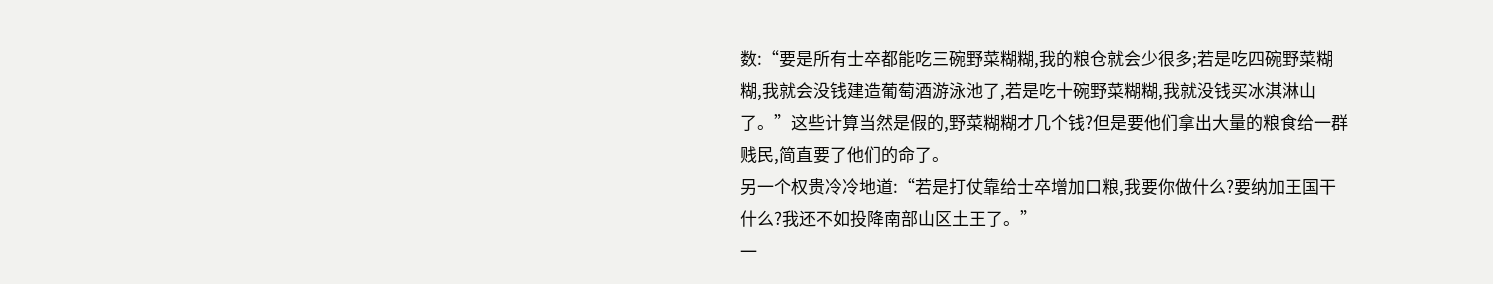数:“要是所有士卒都能吃三碗野菜糊糊,我的粮仓就会少很多;若是吃四碗野菜糊糊,我就会没钱建造葡萄酒游泳池了,若是吃十碗野菜糊糊,我就没钱买冰淇淋山了。”这些计算当然是假的,野菜糊糊才几个钱?但是要他们拿出大量的粮食给一群贱民,简直要了他们的命了。
另一个权贵冷冷地道:“若是打仗靠给士卒增加口粮,我要你做什么?要纳加王国干什么?我还不如投降南部山区土王了。”
一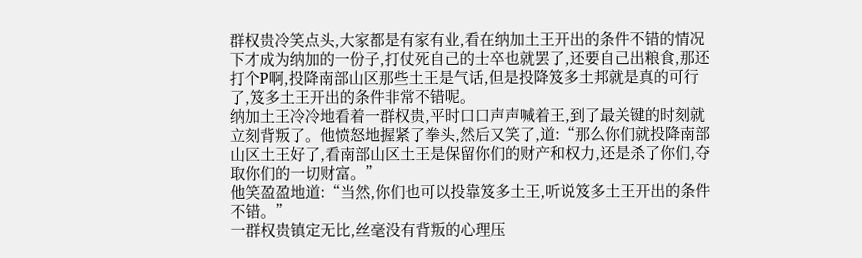群权贵冷笑点头,大家都是有家有业,看在纳加土王开出的条件不错的情况下才成为纳加的一份子,打仗死自己的士卒也就罢了,还要自己出粮食,那还打个P啊,投降南部山区那些土王是气话,但是投降笈多土邦就是真的可行了,笈多土王开出的条件非常不错呢。
纳加土王冷冷地看着一群权贵,平时口口声声喊着王,到了最关键的时刻就立刻背叛了。他愤怒地握紧了拳头,然后又笑了,道:“那么你们就投降南部山区土王好了,看南部山区土王是保留你们的财产和权力,还是杀了你们,夺取你们的一切财富。”
他笑盈盈地道:“当然,你们也可以投靠笈多土王,听说笈多土王开出的条件不错。”
一群权贵镇定无比,丝毫没有背叛的心理压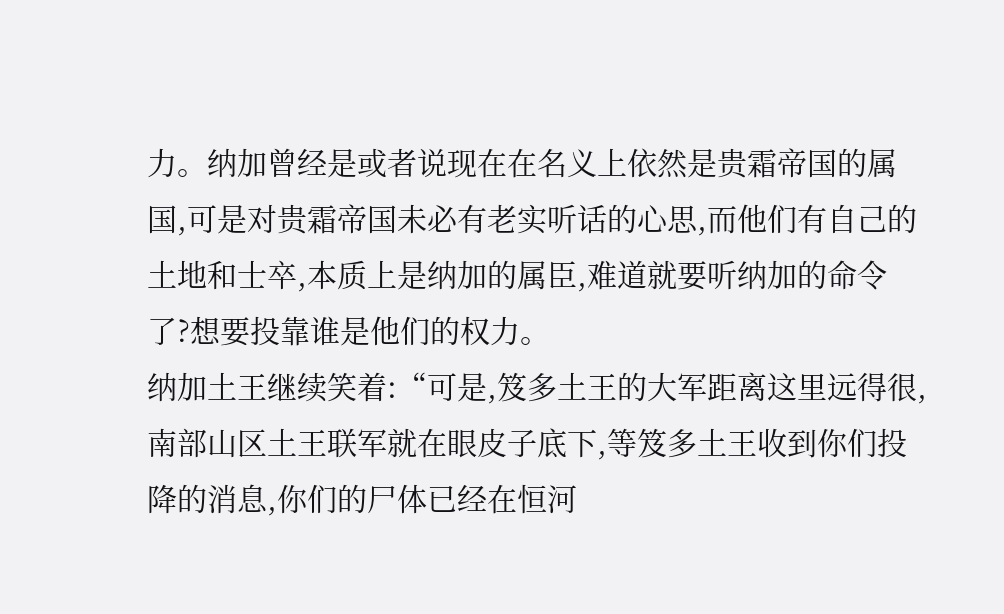力。纳加曾经是或者说现在在名义上依然是贵霜帝国的属国,可是对贵霜帝国未必有老实听话的心思,而他们有自己的土地和士卒,本质上是纳加的属臣,难道就要听纳加的命令了?想要投靠谁是他们的权力。
纳加土王继续笑着:“可是,笈多土王的大军距离这里远得很,南部山区土王联军就在眼皮子底下,等笈多土王收到你们投降的消息,你们的尸体已经在恒河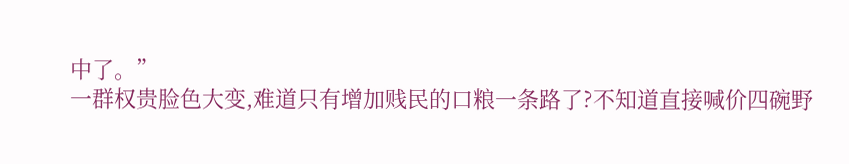中了。”
一群权贵脸色大变,难道只有增加贱民的口粮一条路了?不知道直接喊价四碗野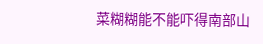菜糊糊能不能吓得南部山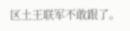区土王联军不敢跟了。